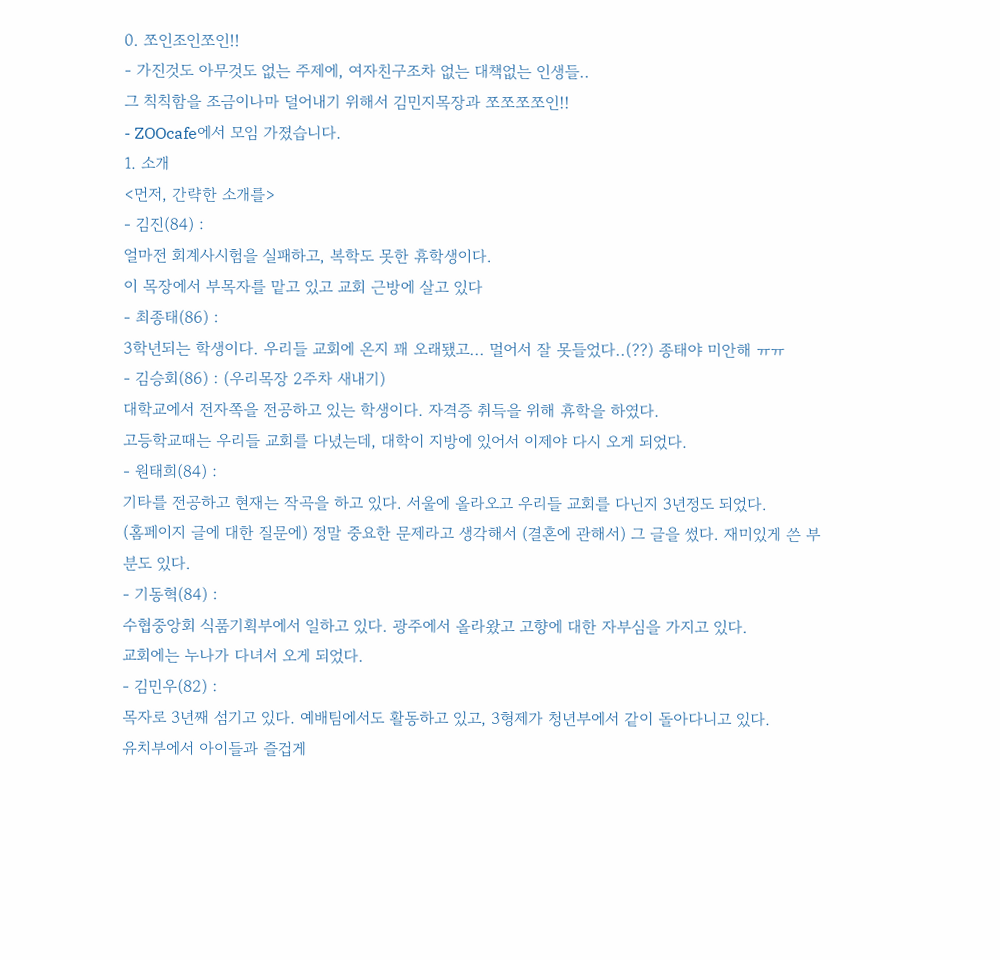0. 쪼인조인쪼인!!
- 가진것도 아무것도 없는 주제에, 여자친구조차 없는 대책없는 인생들..
그 칙칙함을 조금이나마 덜어내기 위해서 김민지목장과 쪼쪼쪼쪼인!!
- ZOOcafe에서 모임 가졌습니다.
1. 소개
<먼저, 간략한 소개를>
- 김진(84) :
얼마전 회계사시험을 실패하고, 복학도 못한 휴학생이다.
이 목장에서 부목자를 맡고 있고 교회 근방에 살고 있다
- 최종태(86) :
3학년되는 학생이다. 우리들 교회에 온지 꽤 오래됐고... 멀어서 잘 못들었다..(??) 종태야 미안해 ㅠㅠ
- 김승회(86) : (우리목장 2주차 새내기)
대학교에서 전자쪽을 전공하고 있는 학생이다. 자격증 취득을 위해 휴학을 하였다.
고등학교때는 우리들 교회를 다녔는데, 대학이 지방에 있어서 이제야 다시 오게 되었다.
- 원태희(84) :
기타를 전공하고 현재는 작곡을 하고 있다. 서울에 올라오고 우리들 교회를 다닌지 3년정도 되었다.
(홈페이지 글에 대한 질문에) 정말 중요한 문제라고 생각해서 (결혼에 관해서) 그 글을 썼다. 재미있게 쓴 부분도 있다.
- 기동혁(84) :
수협중앙회 식품기획부에서 일하고 있다. 광주에서 올라왔고 고향에 대한 자부심을 가지고 있다.
교회에는 누나가 다녀서 오게 되었다.
- 김민우(82) :
목자로 3년째 섬기고 있다. 예배팀에서도 활동하고 있고, 3형제가 청년부에서 같이 돌아다니고 있다.
유치부에서 아이들과 즐겁게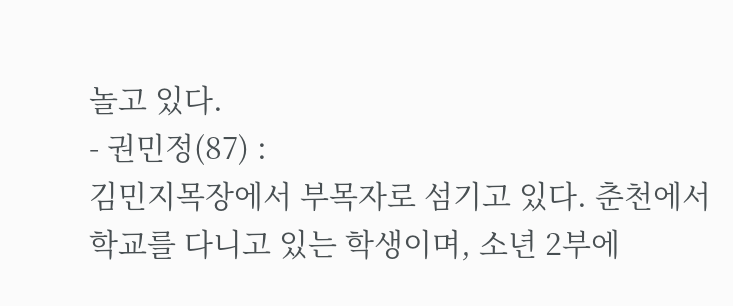놀고 있다.
- 권민정(87) :
김민지목장에서 부목자로 섬기고 있다. 춘천에서 학교를 다니고 있는 학생이며, 소년 2부에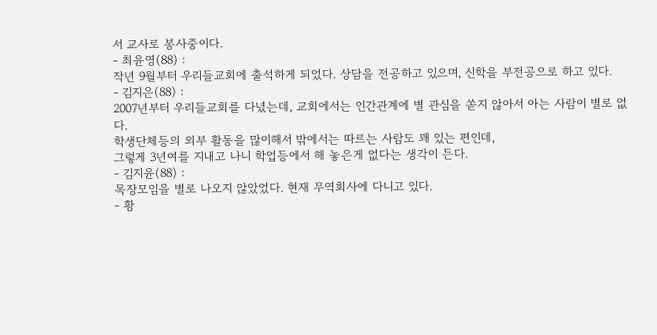서 교사로 봉사중이다.
- 최윤영(88) :
작년 9월부터 우리들교회에 출석하게 되었다. 상담을 전공하고 있으며, 신학을 부전공으로 하고 있다.
- 김지은(88) :
2007년부터 우리들교회를 다녔는데, 교회에서는 인간관계에 별 관심을 쏟지 않아서 아는 사람이 별로 없다.
학생단체등의 외부 활동을 많이해서 밖에서는 따르는 사람도 꽤 있는 편인데,
그렇게 3년여를 지내고 나니 학업등에서 해 놓은게 없다는 생각이 든다.
- 김지윤(88) :
목장모임을 별로 나오지 않았었다. 현재 무역회사에 다니고 있다.
- 황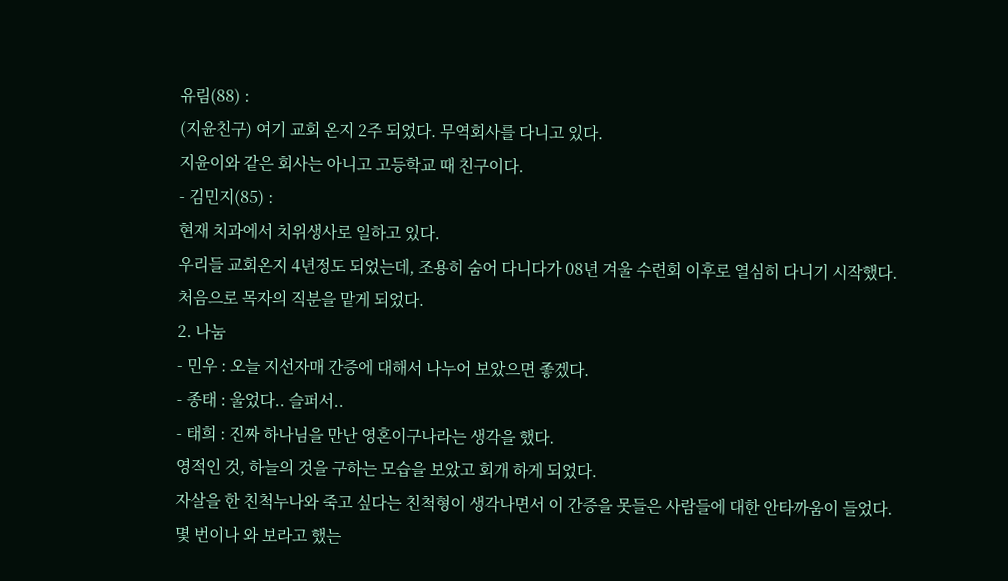유림(88) :
(지윤친구) 여기 교회 온지 2주 되었다. 무역회사를 다니고 있다.
지윤이와 같은 회사는 아니고 고등학교 때 친구이다.
- 김민지(85) :
현재 치과에서 치위생사로 일하고 있다.
우리들 교회온지 4년정도 되었는데, 조용히 숨어 다니다가 08년 겨울 수련회 이후로 열심히 다니기 시작했다.
처음으로 목자의 직분을 맡게 되었다.
2. 나눔
- 민우 : 오늘 지선자매 간증에 대해서 나누어 보았으면 좋겠다.
- 종태 : 울었다.. 슬퍼서..
- 태희 : 진짜 하나님을 만난 영혼이구나라는 생각을 했다.
영적인 것, 하늘의 것을 구하는 모습을 보았고 회개 하게 되었다.
자살을 한 친척누나와 죽고 싶다는 친척형이 생각나면서 이 간증을 못들은 사람들에 대한 안타까움이 들었다.
몇 번이나 와 보라고 했는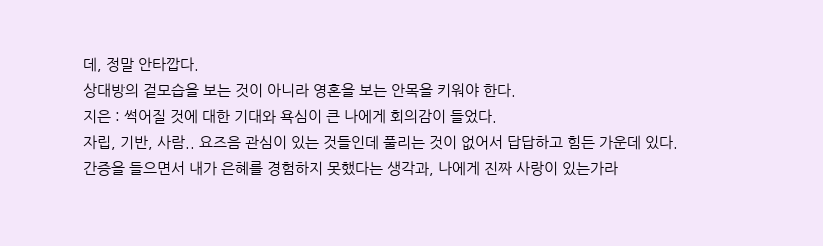데, 정말 안타깝다.
상대방의 겉모습을 보는 것이 아니라 영혼을 보는 안목을 키워야 한다.
지은 : 썩어질 것에 대한 기대와 욕심이 큰 나에게 회의감이 들었다.
자립, 기반, 사람.. 요즈음 관심이 있는 것들인데 풀리는 것이 없어서 답답하고 힘든 가운데 있다.
간증을 들으면서 내가 은혜를 경험하지 못했다는 생각과, 나에게 진짜 사랑이 있는가라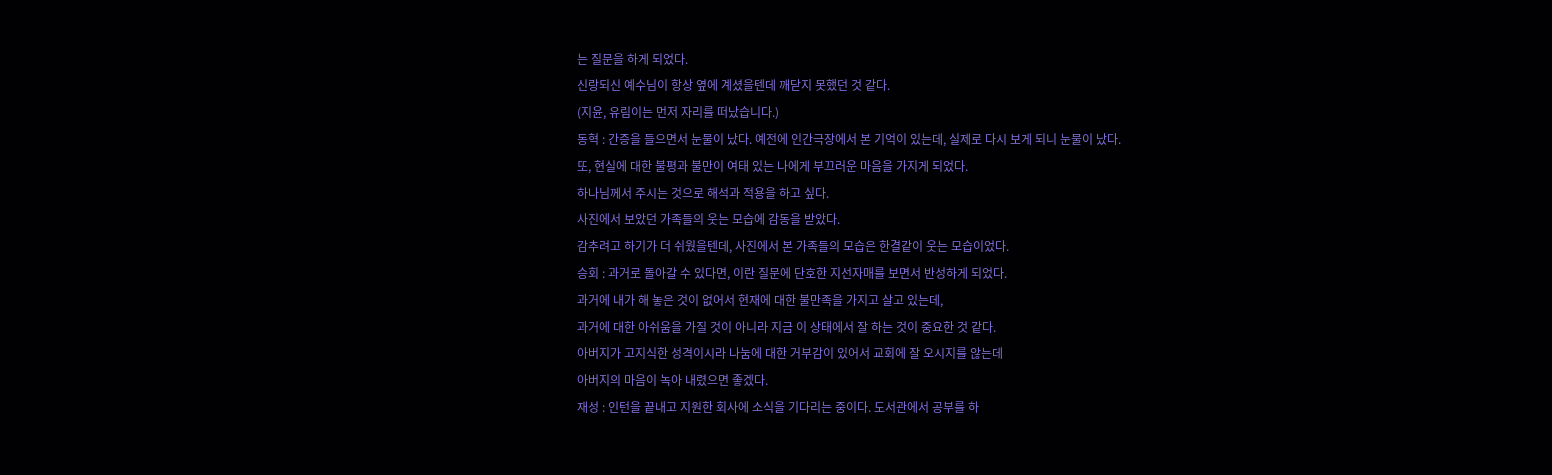는 질문을 하게 되었다.
신랑되신 예수님이 항상 옆에 계셨을텐데 깨닫지 못했던 것 같다.
(지윤, 유림이는 먼저 자리를 떠났습니다.)
동혁 : 간증을 들으면서 눈물이 났다. 예전에 인간극장에서 본 기억이 있는데, 실제로 다시 보게 되니 눈물이 났다.
또, 현실에 대한 불평과 불만이 여태 있는 나에게 부끄러운 마음을 가지게 되었다.
하나님께서 주시는 것으로 해석과 적용을 하고 싶다.
사진에서 보았던 가족들의 웃는 모습에 감동을 받았다.
감추려고 하기가 더 쉬웠을텐데, 사진에서 본 가족들의 모습은 한결같이 웃는 모습이었다.
승회 : 과거로 돌아갈 수 있다면, 이란 질문에 단호한 지선자매를 보면서 반성하게 되었다.
과거에 내가 해 놓은 것이 없어서 현재에 대한 불만족을 가지고 살고 있는데,
과거에 대한 아쉬움을 가질 것이 아니라 지금 이 상태에서 잘 하는 것이 중요한 것 같다.
아버지가 고지식한 성격이시라 나눔에 대한 거부감이 있어서 교회에 잘 오시지를 않는데
아버지의 마음이 녹아 내렸으면 좋겠다.
재성 : 인턴을 끝내고 지원한 회사에 소식을 기다리는 중이다. 도서관에서 공부를 하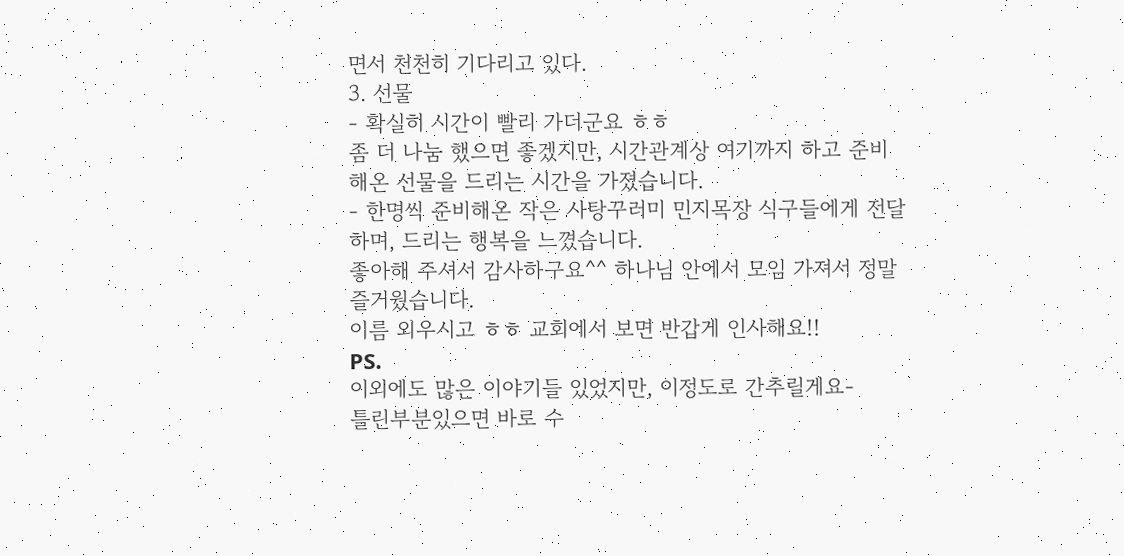면서 천천히 기다리고 있다.
3. 선물
- 확실히 시간이 빨리 가더군요 ㅎㅎ
좀 더 나눔 했으면 좋겠지만, 시간관계상 여기까지 하고 준비해온 선물을 드리는 시간을 가졌습니다.
- 한명씩 준비해온 작은 사탕꾸러미 민지목장 식구들에게 전달하며, 드리는 행복을 느꼈습니다.
좋아해 주셔서 감사하구요^^ 하나님 안에서 모임 가져서 정말 즐거웠습니다.
이름 외우시고 ㅎㅎ 교회에서 보면 반갑게 인사해요!!
PS.
이외에도 많은 이야기들 있었지만, 이정도로 간추릴게요-
틀린부분있으면 바로 수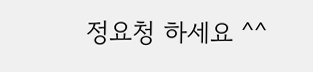정요청 하세요 ^^